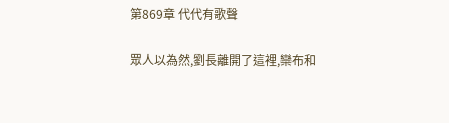第869章 代代有歌聲

眾人以為然,劉長離開了這裡,欒布和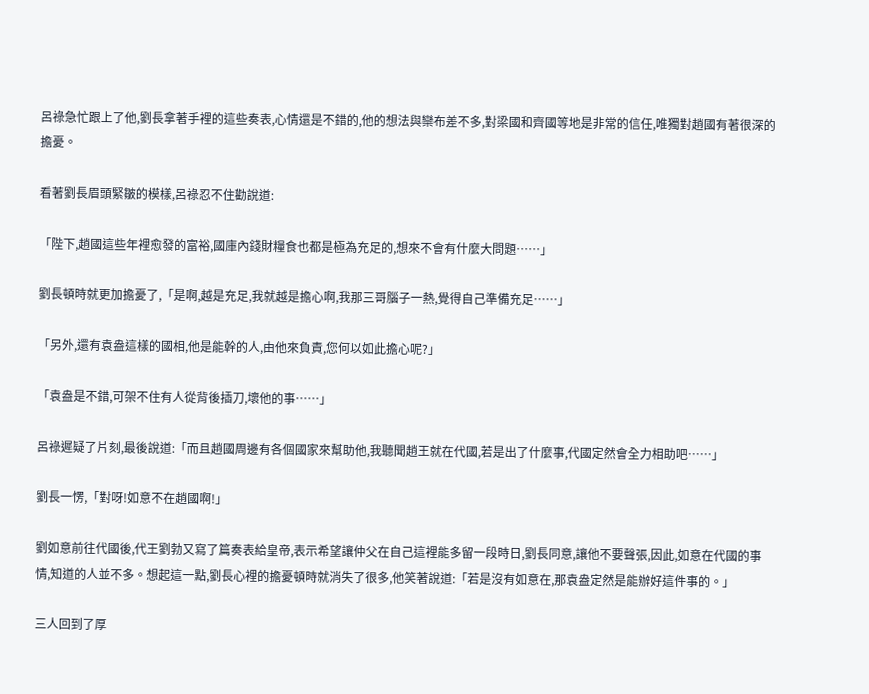呂祿急忙跟上了他,劉長拿著手裡的這些奏表,心情還是不錯的,他的想法與欒布差不多,對梁國和齊國等地是非常的信任,唯獨對趙國有著很深的擔憂。

看著劉長眉頭緊皺的模樣,呂祿忍不住勸說道:

「陛下,趙國這些年裡愈發的富裕,國庫內錢財糧食也都是極為充足的,想來不會有什麼大問題……」

劉長頓時就更加擔憂了,「是啊,越是充足,我就越是擔心啊,我那三哥腦子一熱,覺得自己準備充足……」

「另外,還有袁盎這樣的國相,他是能幹的人,由他來負責,您何以如此擔心呢?」

「袁盎是不錯,可架不住有人從背後插刀,壞他的事……」

呂祿遲疑了片刻,最後說道:「而且趙國周邊有各個國家來幫助他,我聽聞趙王就在代國,若是出了什麼事,代國定然會全力相助吧……」

劉長一愣,「對呀!如意不在趙國啊!」

劉如意前往代國後,代王劉勃又寫了篇奏表給皇帝,表示希望讓仲父在自己這裡能多留一段時日,劉長同意,讓他不要聲張,因此,如意在代國的事情,知道的人並不多。想起這一點,劉長心裡的擔憂頓時就消失了很多,他笑著說道:「若是沒有如意在,那袁盎定然是能辦好這件事的。」

三人回到了厚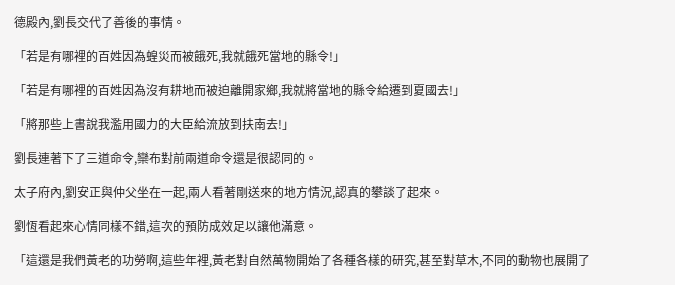德殿內,劉長交代了善後的事情。

「若是有哪裡的百姓因為蝗災而被餓死,我就餓死當地的縣令!」

「若是有哪裡的百姓因為沒有耕地而被迫離開家鄉,我就將當地的縣令給遷到夏國去!」

「將那些上書說我濫用國力的大臣給流放到扶南去!」

劉長連著下了三道命令,欒布對前兩道命令還是很認同的。

太子府內,劉安正與仲父坐在一起,兩人看著剛送來的地方情況,認真的攀談了起來。

劉恆看起來心情同樣不錯,這次的預防成效足以讓他滿意。

「這還是我們黃老的功勞啊,這些年裡,黃老對自然萬物開始了各種各樣的研究,甚至對草木,不同的動物也展開了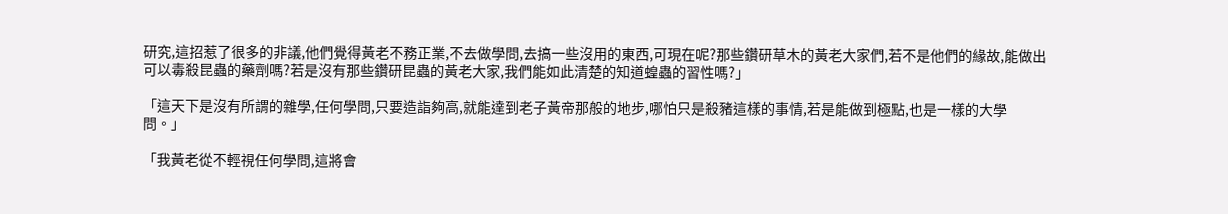研究,這招惹了很多的非議,他們覺得黃老不務正業,不去做學問,去搞一些沒用的東西,可現在呢?那些鑽研草木的黃老大家們,若不是他們的緣故,能做出可以毒殺昆蟲的藥劑嗎?若是沒有那些鑽研昆蟲的黃老大家,我們能如此清楚的知道蝗蟲的習性嗎?」

「這天下是沒有所謂的雜學,任何學問,只要造詣夠高,就能達到老子黃帝那般的地步,哪怕只是殺豬這樣的事情,若是能做到極點,也是一樣的大學問。」

「我黃老從不輕視任何學問,這將會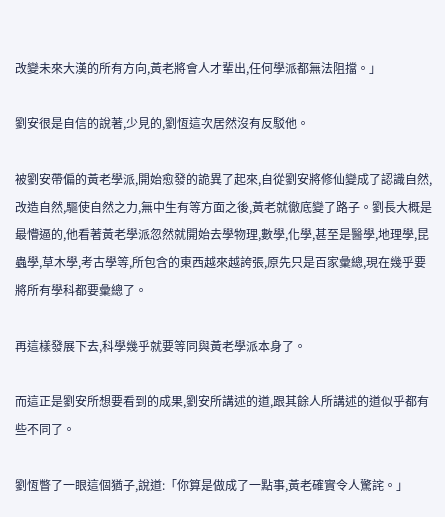改變未來大漢的所有方向,黃老將會人才輩出,任何學派都無法阻擋。」

劉安很是自信的說著,少見的,劉恆這次居然沒有反駁他。

被劉安帶偏的黃老學派,開始愈發的詭異了起來,自從劉安將修仙變成了認識自然,改造自然,驅使自然之力,無中生有等方面之後,黃老就徹底變了路子。劉長大概是最懵逼的,他看著黃老學派忽然就開始去學物理,數學,化學,甚至是醫學,地理學,昆蟲學,草木學,考古學等,所包含的東西越來越誇張,原先只是百家彙總,現在幾乎要將所有學科都要彙總了。

再這樣發展下去,科學幾乎就要等同與黃老學派本身了。

而這正是劉安所想要看到的成果,劉安所講述的道,跟其餘人所講述的道似乎都有些不同了。

劉恆瞥了一眼這個猶子,說道:「你算是做成了一點事,黃老確實令人驚詫。」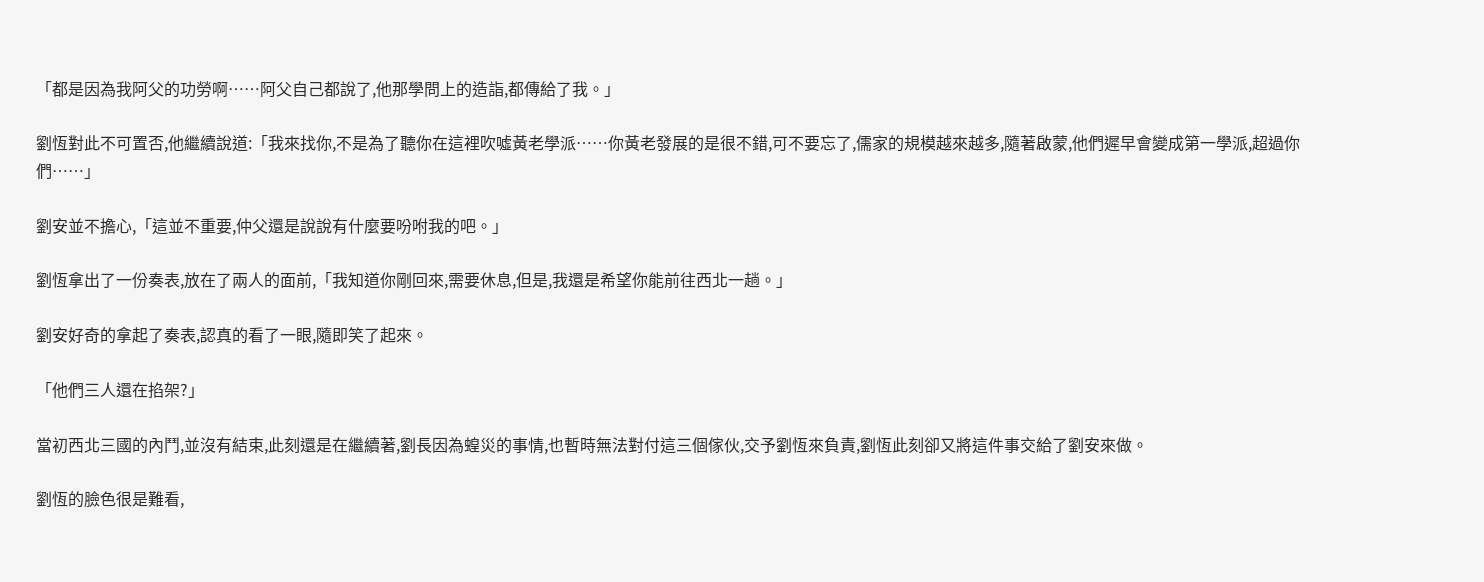「都是因為我阿父的功勞啊……阿父自己都說了,他那學問上的造詣,都傳給了我。」

劉恆對此不可置否,他繼續說道:「我來找你,不是為了聽你在這裡吹噓黃老學派……你黃老發展的是很不錯,可不要忘了,儒家的規模越來越多,隨著啟蒙,他們遲早會變成第一學派,超過你們……」

劉安並不擔心,「這並不重要,仲父還是說說有什麼要吩咐我的吧。」

劉恆拿出了一份奏表,放在了兩人的面前,「我知道你剛回來,需要休息,但是,我還是希望你能前往西北一趟。」

劉安好奇的拿起了奏表,認真的看了一眼,隨即笑了起來。

「他們三人還在掐架?」

當初西北三國的內鬥,並沒有結束,此刻還是在繼續著,劉長因為蝗災的事情,也暫時無法對付這三個傢伙,交予劉恆來負責,劉恆此刻卻又將這件事交給了劉安來做。

劉恆的臉色很是難看,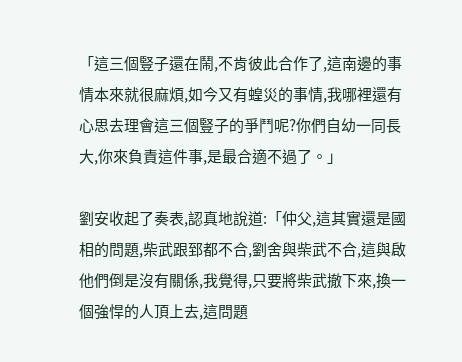「這三個豎子還在鬧,不肯彼此合作了,這南邊的事情本來就很麻煩,如今又有蝗災的事情,我哪裡還有心思去理會這三個豎子的爭鬥呢?你們自幼一同長大,你來負責這件事,是最合適不過了。」

劉安收起了奏表,認真地說道:「仲父,這其實還是國相的問題,柴武跟郅都不合,劉舍與柴武不合,這與啟他們倒是沒有關係,我覺得,只要將柴武撤下來,換一個強悍的人頂上去,這問題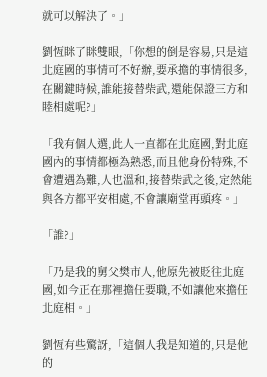就可以解決了。」

劉恆眯了眯雙眼,「你想的倒是容易,只是這北庭國的事情可不好辦,要承擔的事情很多,在關鍵時候,誰能接替柴武,還能保證三方和睦相處呢?」

「我有個人選,此人一直都在北庭國,對北庭國內的事情都極為熟悉,而且他身份特殊,不會遭遇為難,人也溫和,接替柴武之後,定然能與各方都平安相處,不會讓廟堂再頭疼。」

「誰?」

「乃是我的舅父樊市人,他原先被貶往北庭國,如今正在那裡擔任要職,不如讓他來擔任北庭相。」

劉恆有些驚訝,「這個人我是知道的,只是他的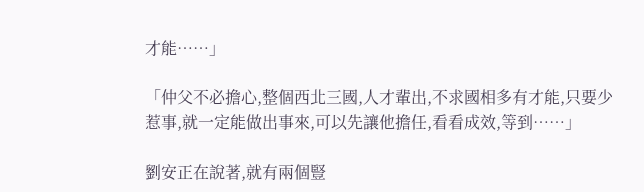才能……」

「仲父不必擔心,整個西北三國,人才輩出,不求國相多有才能,只要少惹事,就一定能做出事來,可以先讓他擔任,看看成效,等到……」

劉安正在說著,就有兩個豎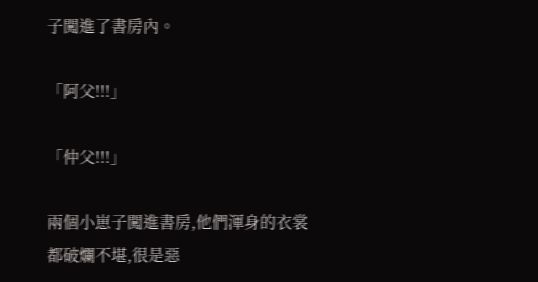子闖進了書房內。

「阿父!!!」

「仲父!!!」

兩個小崽子闖進書房,他們渾身的衣裳都破爛不堪,很是惡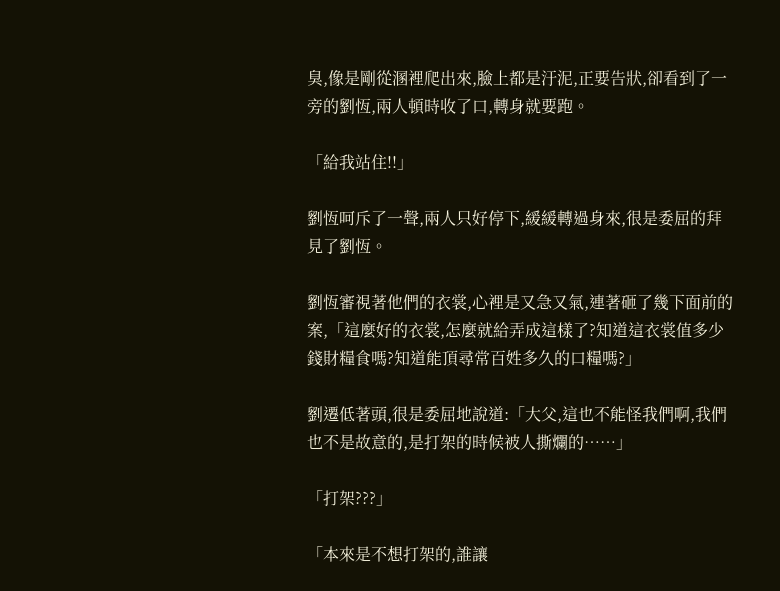臭,像是剛從溷裡爬出來,臉上都是汙泥,正要告狀,卻看到了一旁的劉恆,兩人頓時收了口,轉身就要跑。

「給我站住!!」

劉恆呵斥了一聲,兩人只好停下,緩緩轉過身來,很是委屈的拜見了劉恆。

劉恆審視著他們的衣裳,心裡是又急又氣,連著砸了幾下面前的案,「這麼好的衣裳,怎麼就給弄成這樣了?知道這衣裳值多少錢財糧食嗎?知道能頂尋常百姓多久的口糧嗎?」

劉遷低著頭,很是委屈地說道:「大父,這也不能怪我們啊,我們也不是故意的,是打架的時候被人撕爛的……」

「打架???」

「本來是不想打架的,誰讓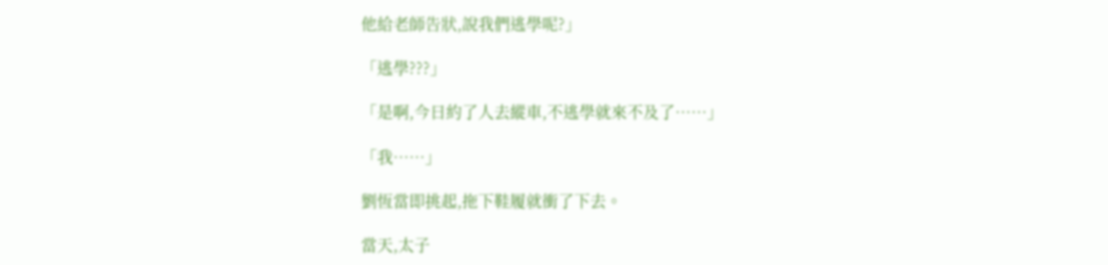他給老師告狀,說我們逃學呢?」

「逃學???」

「是啊,今日約了人去縱車,不逃學就來不及了……」

「我……」

劉恆當即挑起,拖下鞋履就衝了下去。

當天,太子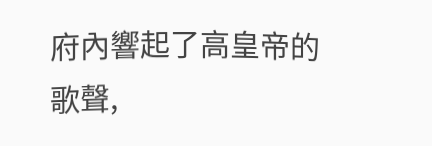府內響起了高皇帝的歌聲,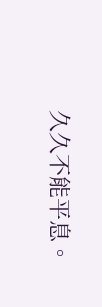久久不能平息。